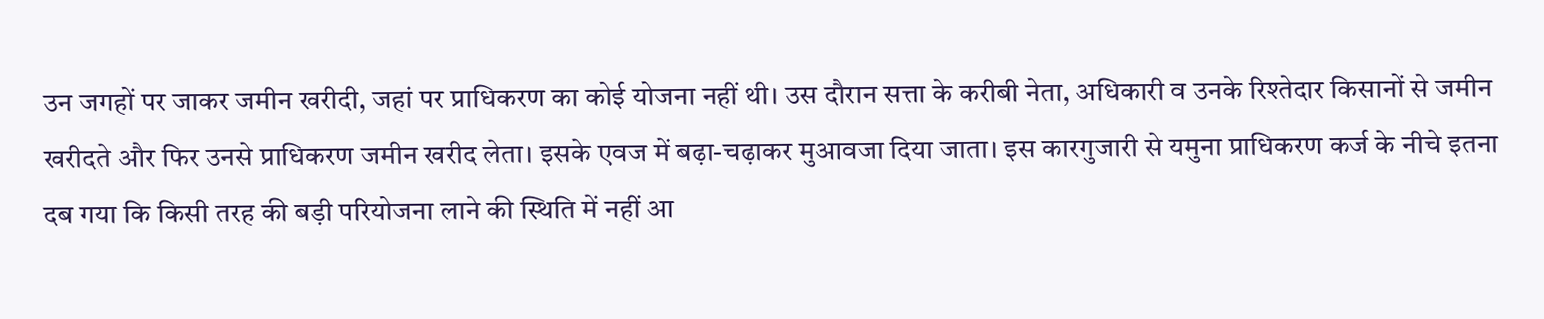उन जगहों पर जाकर जमीन खरीदी, जहां पर प्राधिकरण का कोई योजना नहीं थी। उस दौरान सत्ता के करीबी नेता, अधिकारी व उनके रिश्तेदार किसानों से जमीन खरीदते और फिर उनसे प्राधिकरण जमीन खरीद लेता। इसके एवज में बढ़ा-चढ़ाकर मुआवजा दिया जाता। इस कारगुजारी से यमुना प्राधिकरण कर्ज के नीचे इतना दब गया कि किसी तरह की बड़ी परियोजना लाने की स्थिति में नहीं आ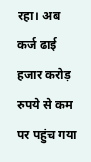रहा। अब कर्ज ढाई हजार करोड़ रुपये से कम पर पहुंच गया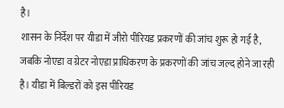है।
शासन के निर्देश पर यीडा में जीरो पीरियड प्रकरणों की जांच शुरू हो गई है, जबकि नोएडा व ग्रेटर नोएडा प्राधिकरण के प्रकरणों की जांच जल्द होने जा रही है। यीडा में बिल्डरों को इस पीरियड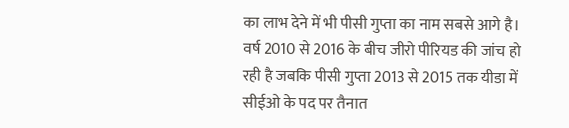का लाभ देने में भी पीसी गुप्ता का नाम सबसे आगे है। वर्ष 2010 से 2016 के बीच जीरो पीरियड की जांच हो रही है जबकि पीसी गुप्ता 2013 से 2015 तक यीडा में सीईओ के पद पर तैनात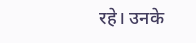रहे। उनके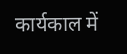कार्यकाल में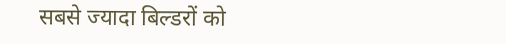सबसे ज्यादा बिल्डरों को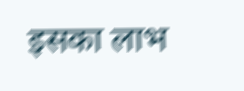इसका लाभ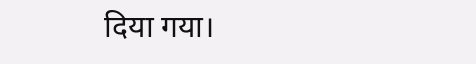दिया गया।